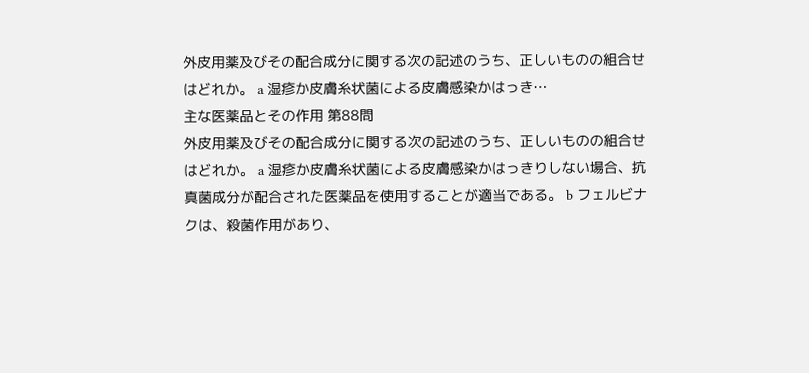外皮用薬及びその配合成分に関する次の記述のうち、正しいものの組合せはどれか。 a 湿疹か皮膚糸状菌による皮膚感染かはっき…
主な医薬品とその作用 第88問
外皮用薬及びその配合成分に関する次の記述のうち、正しいものの組合せはどれか。 a 湿疹か皮膚糸状菌による皮膚感染かはっきりしない場合、抗真菌成分が配合された医薬品を使用することが適当である。 b フェルビナクは、殺菌作用があり、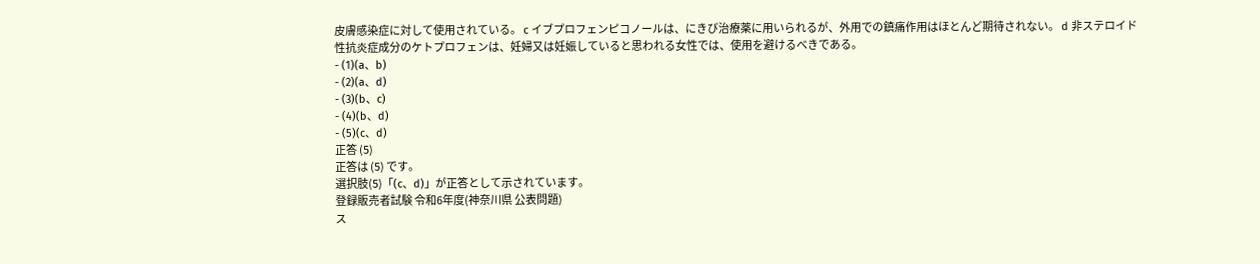皮膚感染症に対して使用されている。 c イブプロフェンピコノールは、にきび治療薬に用いられるが、外用での鎮痛作用はほとんど期待されない。 d 非ステロイド性抗炎症成分のケトプロフェンは、妊婦又は妊娠していると思われる女性では、使用を避けるべきである。
- (1)(a、b)
- (2)(a、d)
- (3)(b、c)
- (4)(b、d)
- (5)(c、d)
正答 (5)
正答は (5) です。
選択肢(5)「(c、d)」が正答として示されています。
登録販売者試験 令和6年度(神奈川県 公表問題)
ス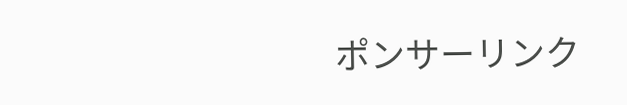ポンサーリンク